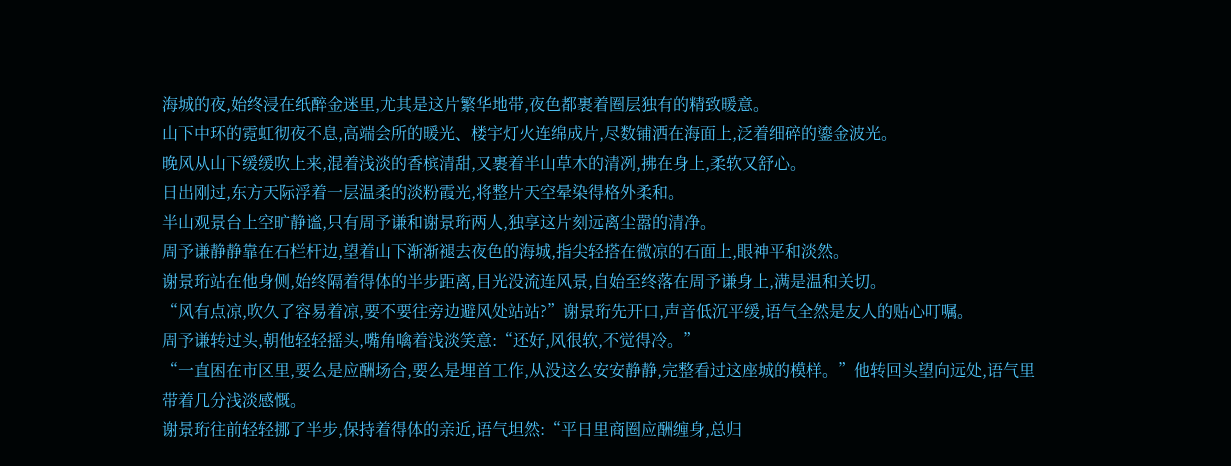海城的夜,始终浸在纸醉金迷里,尤其是这片繁华地带,夜色都裹着圈层独有的精致暖意。
山下中环的霓虹彻夜不息,高端会所的暖光、楼宇灯火连绵成片,尽数铺洒在海面上,泛着细碎的鎏金波光。
晚风从山下缓缓吹上来,混着浅淡的香槟清甜,又裹着半山草木的清冽,拂在身上,柔软又舒心。
日出刚过,东方天际浮着一层温柔的淡粉霞光,将整片天空晕染得格外柔和。
半山观景台上空旷静谧,只有周予谦和谢景珩两人,独享这片刻远离尘嚣的清净。
周予谦静静靠在石栏杆边,望着山下渐渐褪去夜色的海城,指尖轻搭在微凉的石面上,眼神平和淡然。
谢景珩站在他身侧,始终隔着得体的半步距离,目光没流连风景,自始至终落在周予谦身上,满是温和关切。
“风有点凉,吹久了容易着凉,要不要往旁边避风处站站?”谢景珩先开口,声音低沉平缓,语气全然是友人的贴心叮嘱。
周予谦转过头,朝他轻轻摇头,嘴角噙着浅淡笑意:“还好,风很软,不觉得冷。”
“一直困在市区里,要么是应酬场合,要么是埋首工作,从没这么安安静静,完整看过这座城的模样。”他转回头望向远处,语气里带着几分浅淡感慨。
谢景珩往前轻轻挪了半步,保持着得体的亲近,语气坦然:“平日里商圈应酬缠身,总归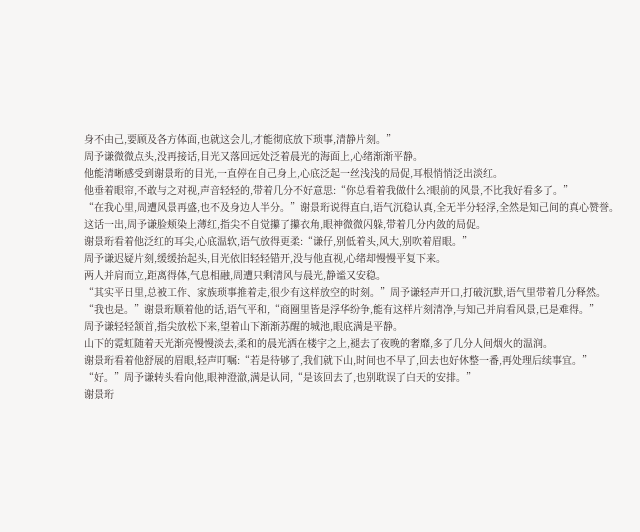身不由己,要顾及各方体面,也就这会儿,才能彻底放下琐事,清静片刻。”
周予谦微微点头,没再接话,目光又落回远处泛着晨光的海面上,心绪渐渐平静。
他能清晰感受到谢景珩的目光,一直停在自己身上,心底泛起一丝浅浅的局促,耳根悄悄泛出淡红。
他垂着眼帘,不敢与之对视,声音轻轻的,带着几分不好意思:“你总看着我做什么?眼前的风景,不比我好看多了。”
“在我心里,周遭风景再盛,也不及身边人半分。”谢景珩说得直白,语气沉稳认真,全无半分轻浮,全然是知己间的真心赞誉。
这话一出,周予谦脸颊染上薄红,指尖不自觉攥了攥衣角,眼神微微闪躲,带着几分内敛的局促。
谢景珩看着他泛红的耳尖,心底温软,语气放得更柔:“谦仔,别低着头,风大,别吹着眉眼。”
周予谦迟疑片刻,缓缓抬起头,目光依旧轻轻错开,没与他直视,心绪却慢慢平复下来。
两人并肩而立,距离得体,气息相融,周遭只剩清风与晨光,静谧又安稳。
“其实平日里,总被工作、家族琐事推着走,很少有这样放空的时刻。”周予谦轻声开口,打破沉默,语气里带着几分释然。
“我也是。”谢景珩顺着他的话,语气平和,“商圈里皆是浮华纷争,能有这样片刻清净,与知己并肩看风景,已是难得。”
周予谦轻轻颔首,指尖放松下来,望着山下渐渐苏醒的城池,眼底满是平静。
山下的霓虹随着天光渐亮慢慢淡去,柔和的晨光洒在楼宇之上,褪去了夜晚的奢靡,多了几分人间烟火的温润。
谢景珩看着他舒展的眉眼,轻声叮嘱:“若是待够了,我们就下山,时间也不早了,回去也好休整一番,再处理后续事宜。”
“好。”周予谦转头看向他,眼神澄澈,满是认同,“是该回去了,也别耽误了白天的安排。”
谢景珩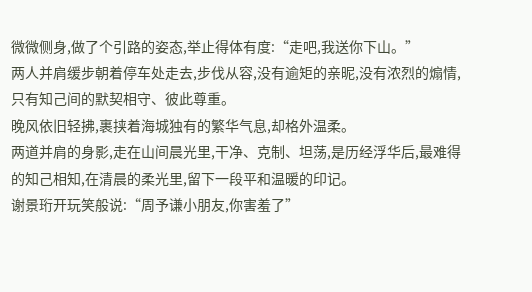微微侧身,做了个引路的姿态,举止得体有度:“走吧,我送你下山。”
两人并肩缓步朝着停车处走去,步伐从容,没有逾矩的亲昵,没有浓烈的煽情,只有知己间的默契相守、彼此尊重。
晚风依旧轻拂,裹挟着海城独有的繁华气息,却格外温柔。
两道并肩的身影,走在山间晨光里,干净、克制、坦荡,是历经浮华后,最难得的知己相知,在清晨的柔光里,留下一段平和温暖的印记。
谢景珩开玩笑般说:“周予谦小朋友,你害羞了”